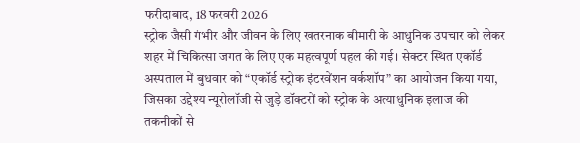फरीदाबाद, 18 फरवरी 2026
स्ट्रोक जैसी गंभीर और जीवन के लिए खतरनाक बीमारी के आधुनिक उपचार को लेकर शहर में चिकित्सा जगत के लिए एक महत्वपूर्ण पहल की गई। सेक्टर स्थित एकॉर्ड अस्पताल में बुधवार को “एकॉर्ड स्ट्रोक इंटरवेंशन वर्कशॉप” का आयोजन किया गया, जिसका उद्देश्य न्यूरोलॉजी से जुड़े डॉक्टरों को स्ट्रोक के अत्याधुनिक इलाज की तकनीकों से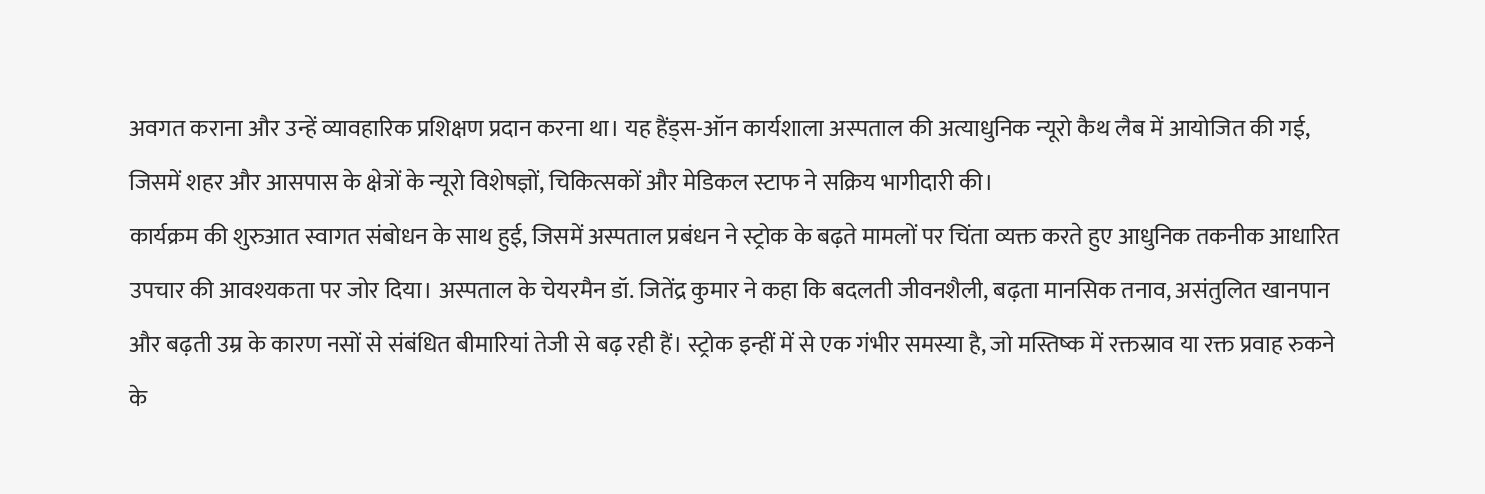अवगत कराना और उन्हें व्यावहारिक प्रशिक्षण प्रदान करना था। यह हैंड्स-ऑन कार्यशाला अस्पताल की अत्याधुनिक न्यूरो कैथ लैब में आयोजित की गई, जिसमें शहर और आसपास के क्षेत्रों के न्यूरो विशेषज्ञों, चिकित्सकों और मेडिकल स्टाफ ने सक्रिय भागीदारी की।
कार्यक्रम की शुरुआत स्वागत संबोधन के साथ हुई, जिसमें अस्पताल प्रबंधन ने स्ट्रोक के बढ़ते मामलों पर चिंता व्यक्त करते हुए आधुनिक तकनीक आधारित उपचार की आवश्यकता पर जोर दिया। अस्पताल के चेयरमैन डॉ. जितेंद्र कुमार ने कहा कि बदलती जीवनशैली, बढ़ता मानसिक तनाव, असंतुलित खानपान और बढ़ती उम्र के कारण नसों से संबंधित बीमारियां तेजी से बढ़ रही हैं। स्ट्रोक इन्हीं में से एक गंभीर समस्या है, जो मस्तिष्क में रक्तस्राव या रक्त प्रवाह रुकने के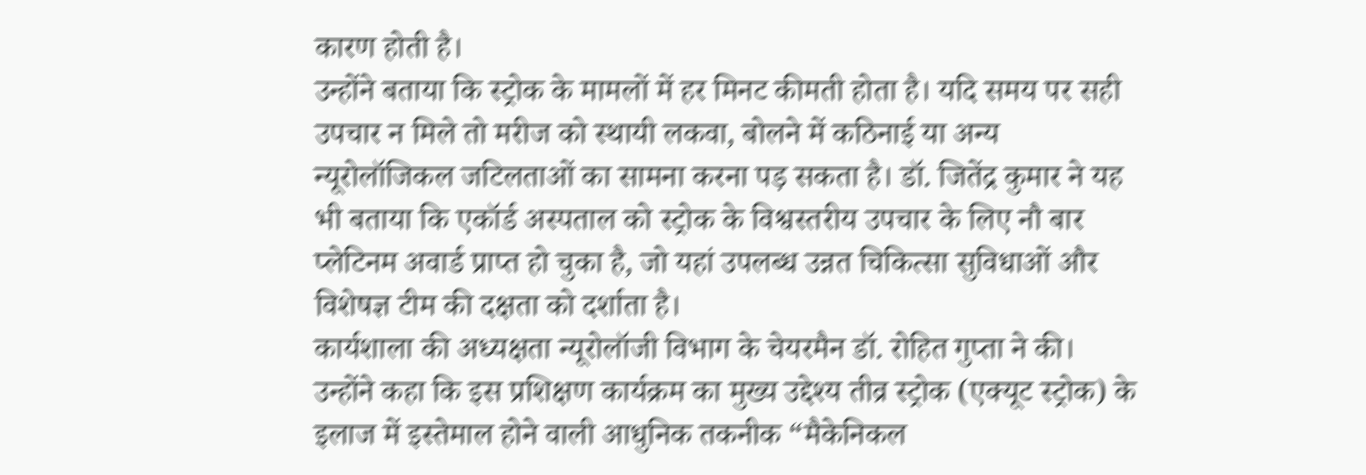कारण होती है।
उन्होंने बताया कि स्ट्रोक के मामलों में हर मिनट कीमती होता है। यदि समय पर सही उपचार न मिले तो मरीज को स्थायी लकवा, बोलने में कठिनाई या अन्य न्यूरोलॉजिकल जटिलताओं का सामना करना पड़ सकता है। डॉ. जितेंद्र कुमार ने यह भी बताया कि एकॉर्ड अस्पताल को स्ट्रोक के विश्वस्तरीय उपचार के लिए नौ बार प्लेटिनम अवार्ड प्राप्त हो चुका है, जो यहां उपलब्ध उन्नत चिकित्सा सुविधाओं और विशेषज्ञ टीम की दक्षता को दर्शाता है।
कार्यशाला की अध्यक्षता न्यूरोलॉजी विभाग के चेयरमैन डॉ. रोहित गुप्ता ने की। उन्होंने कहा कि इस प्रशिक्षण कार्यक्रम का मुख्य उद्देश्य तीव्र स्ट्रोक (एक्यूट स्ट्रोक) के इलाज में इस्तेमाल होने वाली आधुनिक तकनीक “मैकेनिकल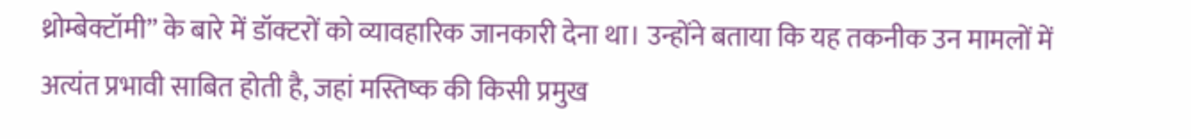थ्रोम्बेक्टॉमी” के बारे में डॉक्टरों को व्यावहारिक जानकारी देना था। उन्होंने बताया कि यह तकनीक उन मामलों में अत्यंत प्रभावी साबित होती है, जहां मस्तिष्क की किसी प्रमुख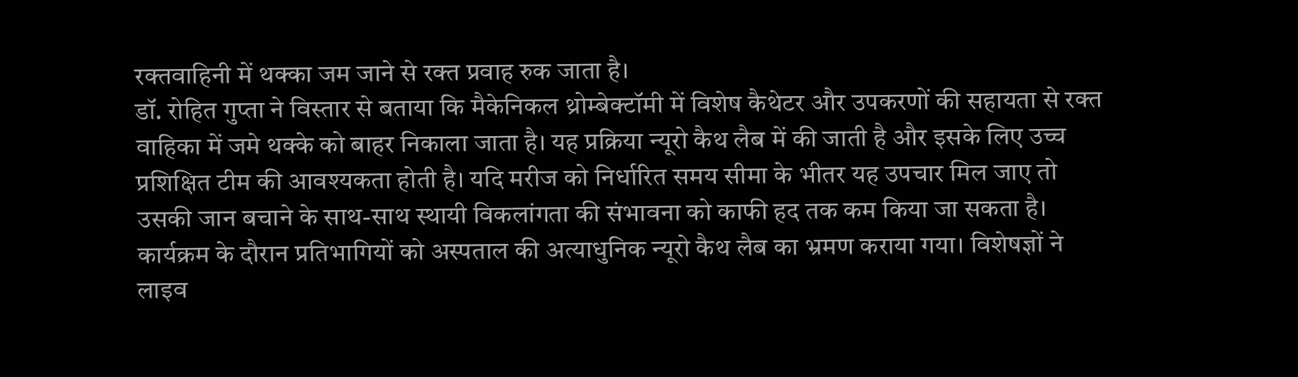रक्तवाहिनी में थक्का जम जाने से रक्त प्रवाह रुक जाता है।
डॉ. रोहित गुप्ता ने विस्तार से बताया कि मैकेनिकल थ्रोम्बेक्टॉमी में विशेष कैथेटर और उपकरणों की सहायता से रक्त वाहिका में जमे थक्के को बाहर निकाला जाता है। यह प्रक्रिया न्यूरो कैथ लैब में की जाती है और इसके लिए उच्च प्रशिक्षित टीम की आवश्यकता होती है। यदि मरीज को निर्धारित समय सीमा के भीतर यह उपचार मिल जाए तो उसकी जान बचाने के साथ-साथ स्थायी विकलांगता की संभावना को काफी हद तक कम किया जा सकता है।
कार्यक्रम के दौरान प्रतिभागियों को अस्पताल की अत्याधुनिक न्यूरो कैथ लैब का भ्रमण कराया गया। विशेषज्ञों ने लाइव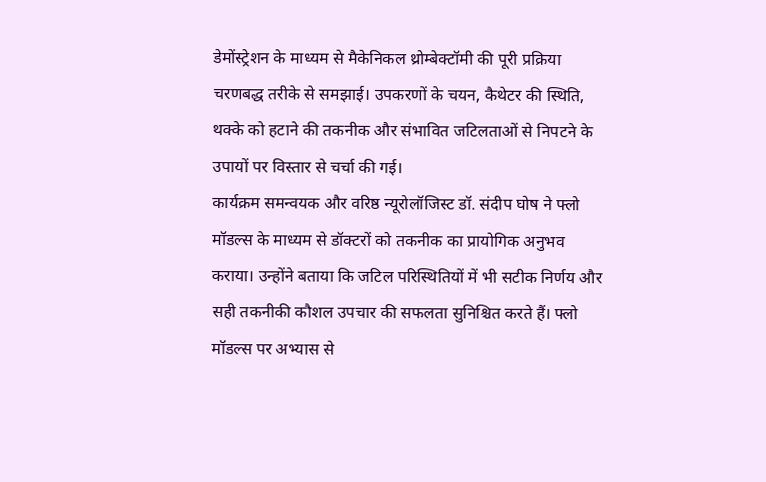डेमोंस्ट्रेशन के माध्यम से मैकेनिकल थ्रोम्बेक्टॉमी की पूरी प्रक्रिया चरणबद्ध तरीके से समझाई। उपकरणों के चयन, कैथेटर की स्थिति, थक्के को हटाने की तकनीक और संभावित जटिलताओं से निपटने के उपायों पर विस्तार से चर्चा की गई।
कार्यक्रम समन्वयक और वरिष्ठ न्यूरोलॉजिस्ट डॉ. संदीप घोष ने फ्लो मॉडल्स के माध्यम से डॉक्टरों को तकनीक का प्रायोगिक अनुभव कराया। उन्होंने बताया कि जटिल परिस्थितियों में भी सटीक निर्णय और सही तकनीकी कौशल उपचार की सफलता सुनिश्चित करते हैं। फ्लो मॉडल्स पर अभ्यास से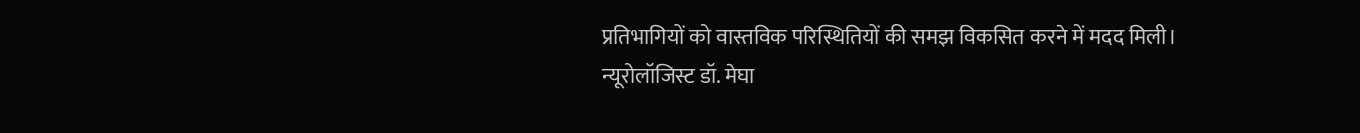प्रतिभागियों को वास्तविक परिस्थितियों की समझ विकसित करने में मदद मिली।
न्यूरोलॉजिस्ट डॉ. मेघा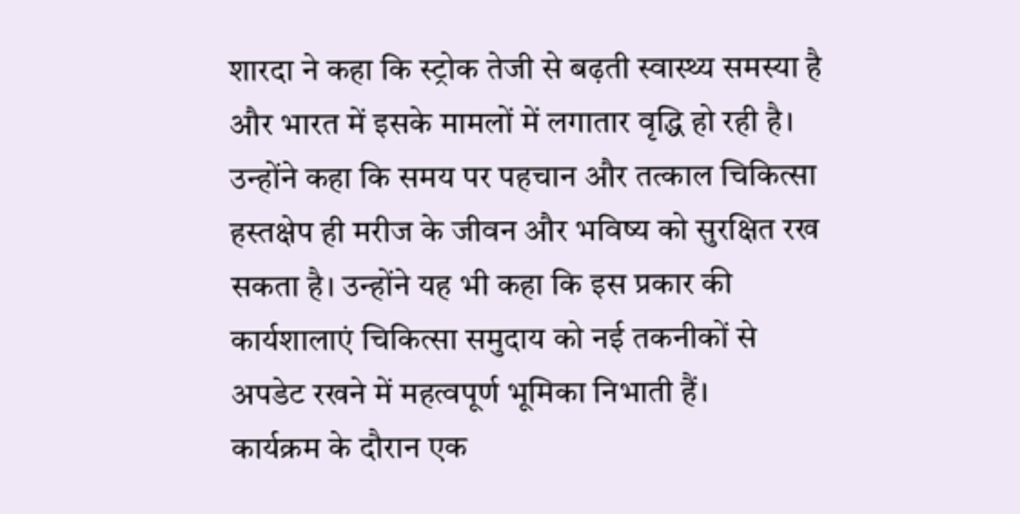शारदा ने कहा कि स्ट्रोक तेजी से बढ़ती स्वास्थ्य समस्या है और भारत में इसके मामलों में लगातार वृद्धि हो रही है। उन्होंने कहा कि समय पर पहचान और तत्काल चिकित्सा हस्तक्षेप ही मरीज के जीवन और भविष्य को सुरक्षित रख सकता है। उन्होंने यह भी कहा कि इस प्रकार की कार्यशालाएं चिकित्सा समुदाय को नई तकनीकों से अपडेट रखने में महत्वपूर्ण भूमिका निभाती हैं।
कार्यक्रम के दौरान एक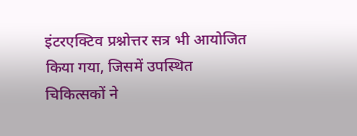इंटरएक्टिव प्रश्नोत्तर सत्र भी आयोजित किया गया, जिसमें उपस्थित चिकित्सकों ने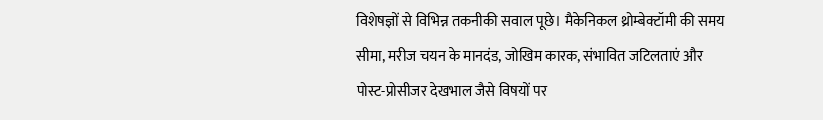विशेषज्ञों से विभिन्न तकनीकी सवाल पूछे। मैकेनिकल थ्रोम्बेक्टॉमी की समय सीमा, मरीज चयन के मानदंड, जोखिम कारक, संभावित जटिलताएं और पोस्ट-प्रोसीजर देखभाल जैसे विषयों पर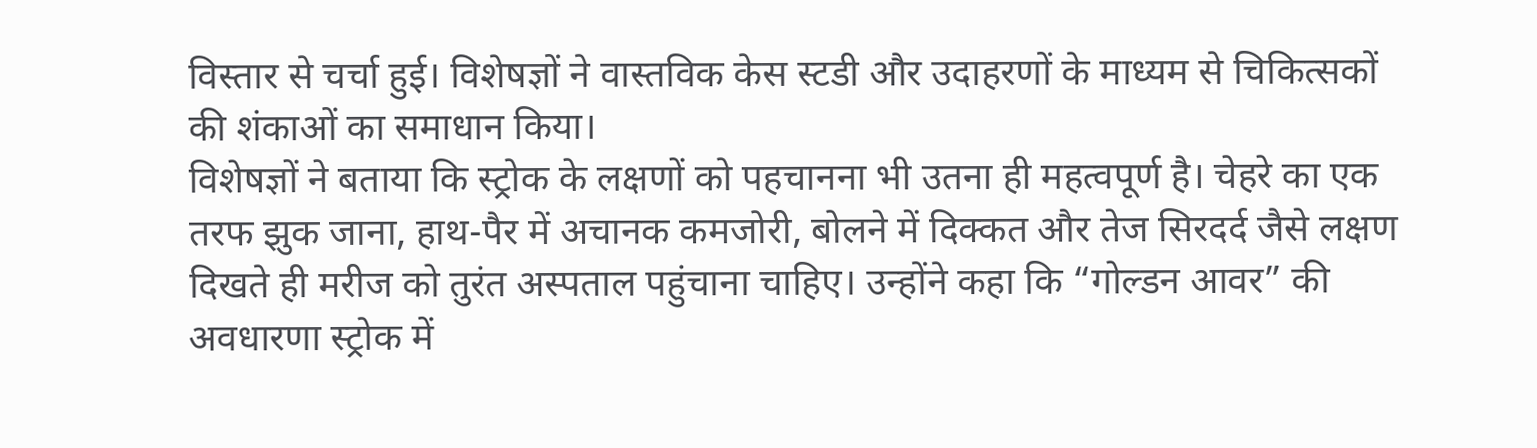विस्तार से चर्चा हुई। विशेषज्ञों ने वास्तविक केस स्टडी और उदाहरणों के माध्यम से चिकित्सकों की शंकाओं का समाधान किया।
विशेषज्ञों ने बताया कि स्ट्रोक के लक्षणों को पहचानना भी उतना ही महत्वपूर्ण है। चेहरे का एक तरफ झुक जाना, हाथ-पैर में अचानक कमजोरी, बोलने में दिक्कत और तेज सिरदर्द जैसे लक्षण दिखते ही मरीज को तुरंत अस्पताल पहुंचाना चाहिए। उन्होंने कहा कि “गोल्डन आवर” की अवधारणा स्ट्रोक में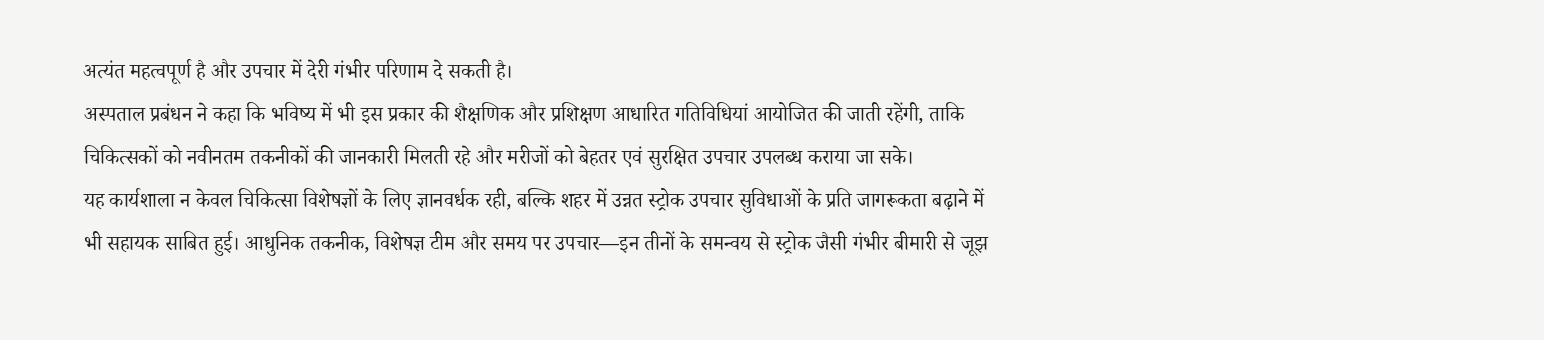अत्यंत महत्वपूर्ण है और उपचार में देरी गंभीर परिणाम दे सकती है।
अस्पताल प्रबंधन ने कहा कि भविष्य में भी इस प्रकार की शैक्षणिक और प्रशिक्षण आधारित गतिविधियां आयोजित की जाती रहेंगी, ताकि चिकित्सकों को नवीनतम तकनीकों की जानकारी मिलती रहे और मरीजों को बेहतर एवं सुरक्षित उपचार उपलब्ध कराया जा सके।
यह कार्यशाला न केवल चिकित्सा विशेषज्ञों के लिए ज्ञानवर्धक रही, बल्कि शहर में उन्नत स्ट्रोक उपचार सुविधाओं के प्रति जागरूकता बढ़ाने में भी सहायक साबित हुई। आधुनिक तकनीक, विशेषज्ञ टीम और समय पर उपचार—इन तीनों के समन्वय से स्ट्रोक जैसी गंभीर बीमारी से जूझ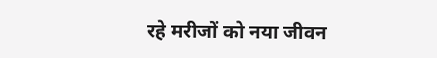रहे मरीजों को नया जीवन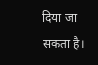दिया जा सकता है।